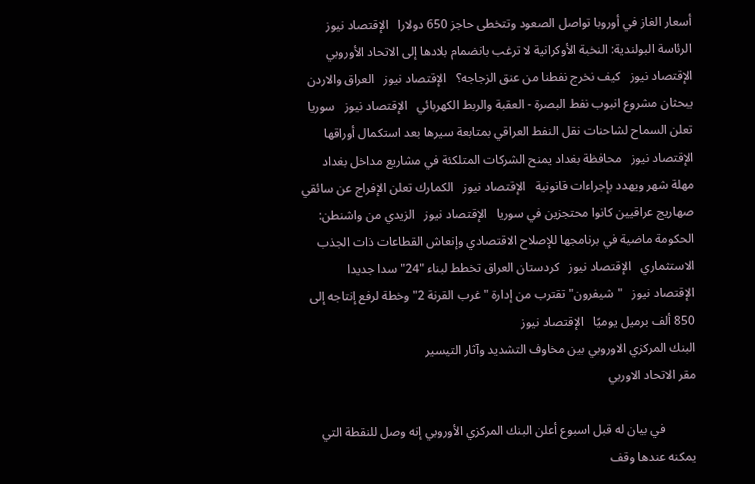أسعار الغاز في أوروبا تواصل الصعود وتتخطى حاجز 650 دولارا   الإقتصاد نيوز   الرئاسة البولندية: النخبة الأوكرانية لا ترغب بانضمام بلادها إلى الاتحاد الأوروبي   الإقتصاد نيوز   كيف نخرج نفطنا من عنق الزجاجه؟   الإقتصاد نيوز   العراق والاردن يبحثان مشروع انبوب نفط البصرة - العقبة والربط الكهربائي   الإقتصاد نيوز   سوريا تعلن السماح لشاحنات نقل النفط العراقي بمتابعة سيرها بعد استكمال أوراقها   الإقتصاد نيوز   محافظة بغداد يمنح الشركات المتلكئة في مشاريع مداخل بغداد مهلة شهر ويهدد بإجراءات قانونية   الإقتصاد نيوز   الكمارك تعلن الإفراج عن سائقي صهاريج عراقيين كانوا محتجزين في سوريا   الإقتصاد نيوز   الزيدي من واشنطن: الحكومة ماضية في برنامجها للإصلاح الاقتصادي وإنعاش القطاعات ذات الجذب الاستثماري   الإقتصاد نيوز   كردستان العراق تخطط لبناء "24" سدا جديدا   الإقتصاد نيوز   "شيفرون" تقترب من إدارة "غرب القرنة 2" وخطة لرفع إنتاجه إلى 850 ألف برميل يوميًا   الإقتصاد نيوز
البنك المركزي الاوروبي بين مخاوف التشديد وآثار التيسير
مقر الاتحاد الاوربي

          في بيان له قبل اسبوع أعلن البنك المركزي الأوروبي إنه وصل للنقطة التي يمكنه عندها وقف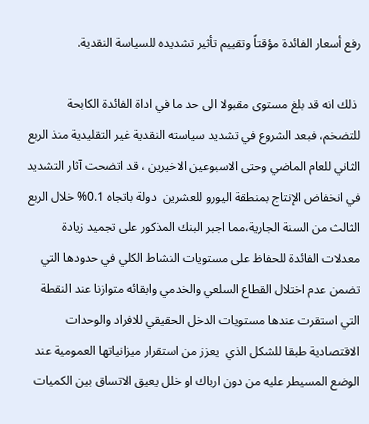رفع أسعار الفائدة مؤقتاً وتقييم تأثير تشديده للسياسة النقدية.

 ذلك انه قد بلغ مستوى مقبولا الى حد ما في اداة الفائدة الكابحة للتضخم، فبعد الشروع في تشديد سياسته النقدية غير التقليدية منذ الربع الثاني للعام الماضي وحتى الاسبوعين الاخيرين ، قد اتضحت آثار التشديد في انخفاض الإنتاج بمنطقة اليورو للعشرين  دولة باتجاه 0.1% خلال الربع الثالث من السنة الجارية،مما اجبر البنك المذكور على تجميد زيادة معدلات الفائدة للحفاظ على مستويات النشاط الكلي في حدودها التي تضمن عدم اختلال القطاع السلعي والخدمي وابقائه متوازنا عند النقطة التي استقرت عندها مستويات الدخل الحقيقي للافراد والوحدات الاقتصادية طبقا للشكل الذي  يعزز من استقرار ميزانياتها العمومية عند الوضع المسيطر عليه من دون ارباك او خلل يعيق الاتساق بين الكميات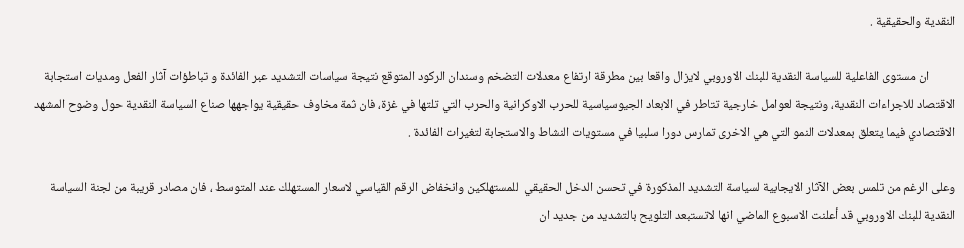النقدية والحقيقية .

         ان مستوى الفاعلية للسياسة النقدية للبنك الاوروبي لايزال واقعا بين مطرقة ارتفاع معدلات التضخم وسندان الركود المتوقع نتيجة سياسات التشديد عبر الفائدة و تباطؤات آثار الفعل ومديات استجابة الاقتصاد للاجراءات النقدية، ونتيجة لعوامل خارجية تتاطر في الابعاد الجيوسياسية للحرب الاوكرانية والحرب التي تلتها في غزة، فان ثمة مخاوف حقيقية يواجهها صناع السياسة النقدية حول وضوح المشهد الاقتصادي فيما يتعلق بمعدلات النمو التي هي الاخرى تمارس دورا سلبيا في مستويات النشاط والاستجابة لتغيرات الفائدة .

وعلى الرغم من تلمس بعض الآثار الايجابية لسياسة التشديد المذكورة في تحسن الدخل الحقيقي  للمستهلكين وانخفاض الرقم القياسي لاسعار المستهلك عند المتوسط ، فان مصادر قريبة من لجنة السياسة النقدية للبنك الاوروبي قد أعلنت الاسبوع الماضي انها لاتستبعد التلويح بالتشديد من جديد ان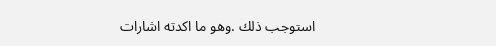استوجب ذلك .وهو ما اكدته اشارات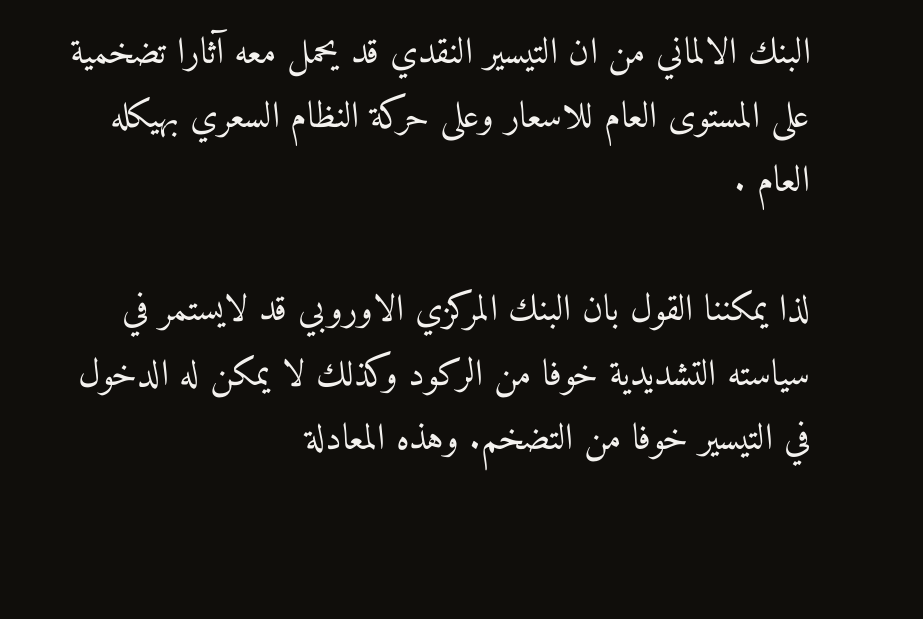البنك الالماني من ان التيسير النقدي قد يحمل معه آثارا تضخمية على المستوى العام للاسعار وعلى حركة النظام السعري بهيكله العام .

لذا يمكننا القول بان البنك المركزي الاوروبي قد لايستمر في سياسته التشديدية خوفا من الركود وكذلك لا يمكن له الدخول في التيسير خوفا من التضخم. وهذه المعادلة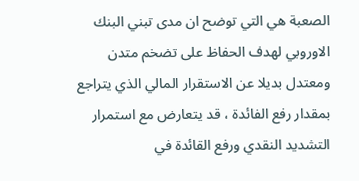الصعبة هي التي توضح ان مدى تبني البنك الاوروبي لهدف الحفاظ على تضخم متدن ومعتدل بديلا عن الاستقرار المالي الذي يتراجع بمقدار رفع الفائدة ، قد يتعارض مع استمرار التشديد النقدي ورفع القائدة في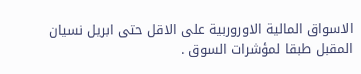الاسواق المالية الاوروربية على الاقل حتى ابريل نسيان المقبل طبقا لمؤشرات السوق .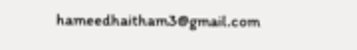hameedhaitham3@gmail.com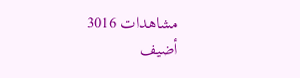مشاهدات 3016
أضيف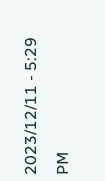2023/12/11 - 5:29 PM